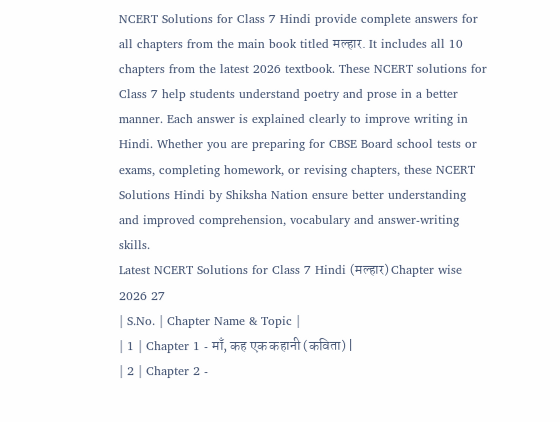NCERT Solutions for Class 7 Hindi provide complete answers for all chapters from the main book titled मल्हार. It includes all 10 chapters from the latest 2026 textbook. These NCERT solutions for Class 7 help students understand poetry and prose in a better manner. Each answer is explained clearly to improve writing in Hindi. Whether you are preparing for CBSE Board school tests or exams, completing homework, or revising chapters, these NCERT Solutions Hindi by Shiksha Nation ensure better understanding and improved comprehension, vocabulary and answer-writing skills.
Latest NCERT Solutions for Class 7 Hindi (मल्हार) Chapter wise 2026 27
| S.No. | Chapter Name & Topic |
| 1 | Chapter 1 - माँ, कह एक कहानी (कविता) |
| 2 | Chapter 2 -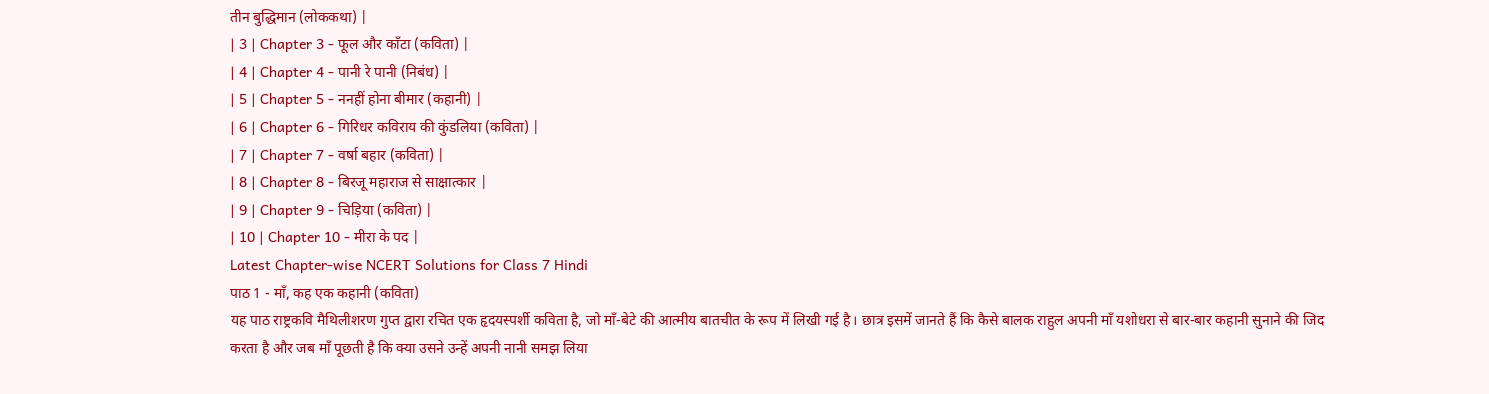तीन बुद्धिमान (लोककथा) |
| 3 | Chapter 3 - फूल और काँटा (कविता) |
| 4 | Chapter 4 - पानी रे पानी (निबंध) |
| 5 | Chapter 5 - ननहीं होना बीमार (कहानी) |
| 6 | Chapter 6 - गिरिधर कविराय की कुंडलिया (कविता) |
| 7 | Chapter 7 - वर्षा बहार (कविता) |
| 8 | Chapter 8 - बिरजू महाराज से साक्षात्कार |
| 9 | Chapter 9 - चिड़िया (कविता) |
| 10 | Chapter 10 - मीरा के पद |
Latest Chapter-wise NCERT Solutions for Class 7 Hindi
पाठ 1 - माँ, कह एक कहानी (कविता)
यह पाठ राष्ट्रकवि मैथिलीशरण गुप्त द्वारा रचित एक हृदयस्पर्शी कविता है, जो माँ-बेटे की आत्मीय बातचीत के रूप में लिखी गई है। छात्र इसमें जानते हैं कि कैसे बालक राहुल अपनी माँ यशोधरा से बार-बार कहानी सुनाने की जिद करता है और जब माँ पूछती है कि क्या उसने उन्हें अपनी नानी समझ लिया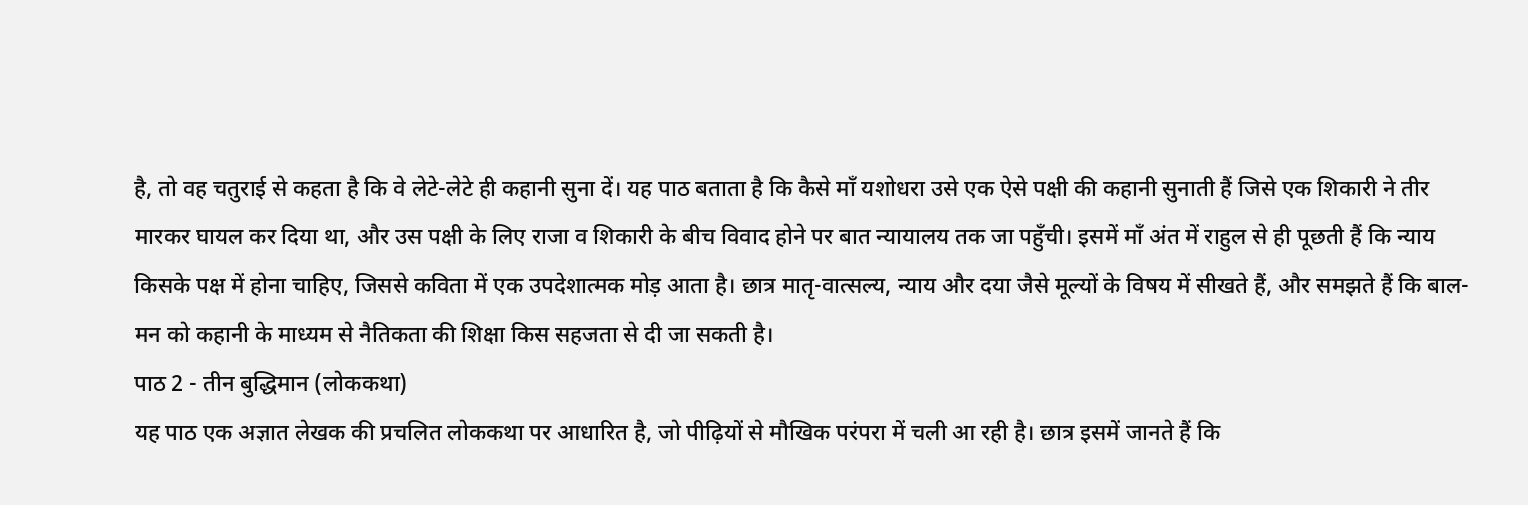है, तो वह चतुराई से कहता है कि वे लेटे-लेटे ही कहानी सुना दें। यह पाठ बताता है कि कैसे माँ यशोधरा उसे एक ऐसे पक्षी की कहानी सुनाती हैं जिसे एक शिकारी ने तीर मारकर घायल कर दिया था, और उस पक्षी के लिए राजा व शिकारी के बीच विवाद होने पर बात न्यायालय तक जा पहुँची। इसमें माँ अंत में राहुल से ही पूछती हैं कि न्याय किसके पक्ष में होना चाहिए, जिससे कविता में एक उपदेशात्मक मोड़ आता है। छात्र मातृ-वात्सल्य, न्याय और दया जैसे मूल्यों के विषय में सीखते हैं, और समझते हैं कि बाल-मन को कहानी के माध्यम से नैतिकता की शिक्षा किस सहजता से दी जा सकती है।
पाठ 2 - तीन बुद्धिमान (लोककथा)
यह पाठ एक अज्ञात लेखक की प्रचलित लोककथा पर आधारित है, जो पीढ़ियों से मौखिक परंपरा में चली आ रही है। छात्र इसमें जानते हैं कि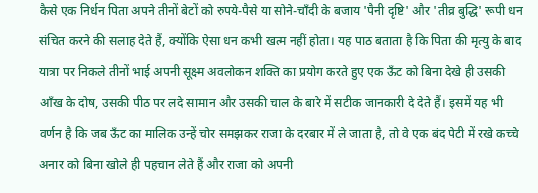कैसे एक निर्धन पिता अपने तीनों बेटों को रुपये-पैसे या सोने-चाँदी के बजाय 'पैनी दृष्टि' और 'तीव्र बुद्धि' रूपी धन संचित करने की सलाह देते हैं, क्योंकि ऐसा धन कभी खत्म नहीं होता। यह पाठ बताता है कि पिता की मृत्यु के बाद यात्रा पर निकले तीनों भाई अपनी सूक्ष्म अवलोकन शक्ति का प्रयोग करते हुए एक ऊँट को बिना देखे ही उसकी आँख के दोष, उसकी पीठ पर लदे सामान और उसकी चाल के बारे में सटीक जानकारी दे देते हैं। इसमें यह भी वर्णन है कि जब ऊँट का मालिक उन्हें चोर समझकर राजा के दरबार में ले जाता है, तो वे एक बंद पेटी में रखे कच्चे अनार को बिना खोले ही पहचान लेते हैं और राजा को अपनी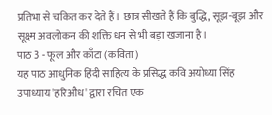प्रतिभा से चकित कर देते हैं। छात्र सीखते हैं कि बुद्धि, सूझ-बूझ और सूक्ष्म अवलोकन की शक्ति धन से भी बड़ा खजाना है।
पाठ 3 - फूल और काँटा (कविता)
यह पाठ आधुनिक हिंदी साहित्य के प्रसिद्ध कवि अयोध्या सिंह उपाध्याय 'हरिऔध' द्वारा रचित एक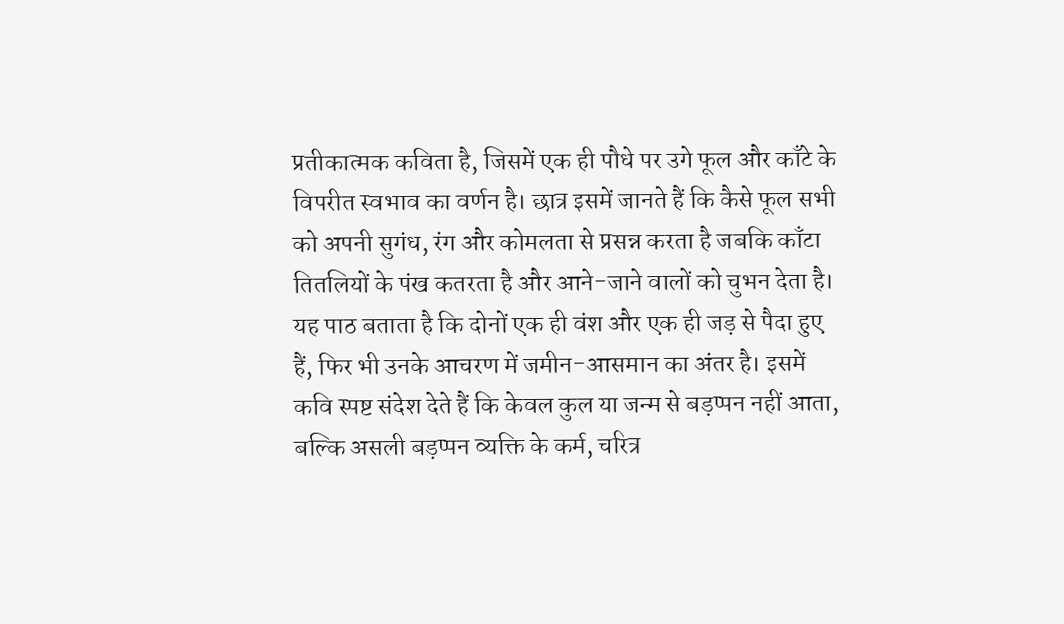प्रतीकात्मक कविता है, जिसमें एक ही पौधे पर उगे फूल और काँटे के विपरीत स्वभाव का वर्णन है। छात्र इसमें जानते हैं कि कैसे फूल सभी को अपनी सुगंध, रंग और कोमलता से प्रसन्न करता है जबकि काँटा तितलियों के पंख कतरता है और आने-जाने वालों को चुभन देता है। यह पाठ बताता है कि दोनों एक ही वंश और एक ही जड़ से पैदा हुए हैं, फिर भी उनके आचरण में जमीन-आसमान का अंतर है। इसमें कवि स्पष्ट संदेश देते हैं कि केवल कुल या जन्म से बड़प्पन नहीं आता, बल्कि असली बड़प्पन व्यक्ति के कर्म, चरित्र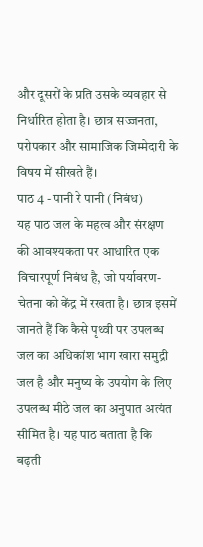और दूसरों के प्रति उसके व्यवहार से निर्धारित होता है। छात्र सज्जनता, परोपकार और सामाजिक जिम्मेदारी के विषय में सीखते हैं।
पाठ 4 - पानी रे पानी (निबंध)
यह पाठ जल के महत्व और संरक्षण की आवश्यकता पर आधारित एक विचारपूर्ण निबंध है, जो पर्यावरण-चेतना को केंद्र में रखता है। छात्र इसमें जानते हैं कि कैसे पृथ्वी पर उपलब्ध जल का अधिकांश भाग खारा समुद्री जल है और मनुष्य के उपयोग के लिए उपलब्ध मीठे जल का अनुपात अत्यंत सीमित है। यह पाठ बताता है कि बढ़ती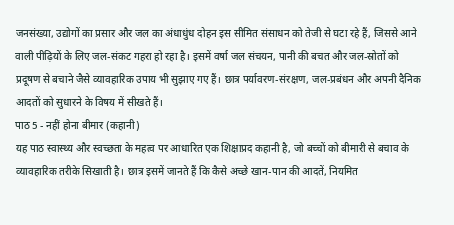जनसंख्या, उद्योगों का प्रसार और जल का अंधाधुंध दोहन इस सीमित संसाधन को तेजी से घटा रहे हैं, जिससे आने वाली पीढ़ियों के लिए जल-संकट गहरा हो रहा है। इसमें वर्षा जल संचयन, पानी की बचत और जल-स्रोतों को प्रदूषण से बचाने जैसे व्यावहारिक उपाय भी सुझाए गए हैं। छात्र पर्यावरण-संरक्षण, जल-प्रबंधन और अपनी दैनिक आदतों को सुधारने के विषय में सीखते हैं।
पाठ 5 - नहीं होना बीमार (कहानी)
यह पाठ स्वास्थ्य और स्वच्छता के महत्व पर आधारित एक शिक्षाप्रद कहानी है, जो बच्चों को बीमारी से बचाव के व्यावहारिक तरीके सिखाती है। छात्र इसमें जानते हैं कि कैसे अच्छे खान-पान की आदतें, नियमित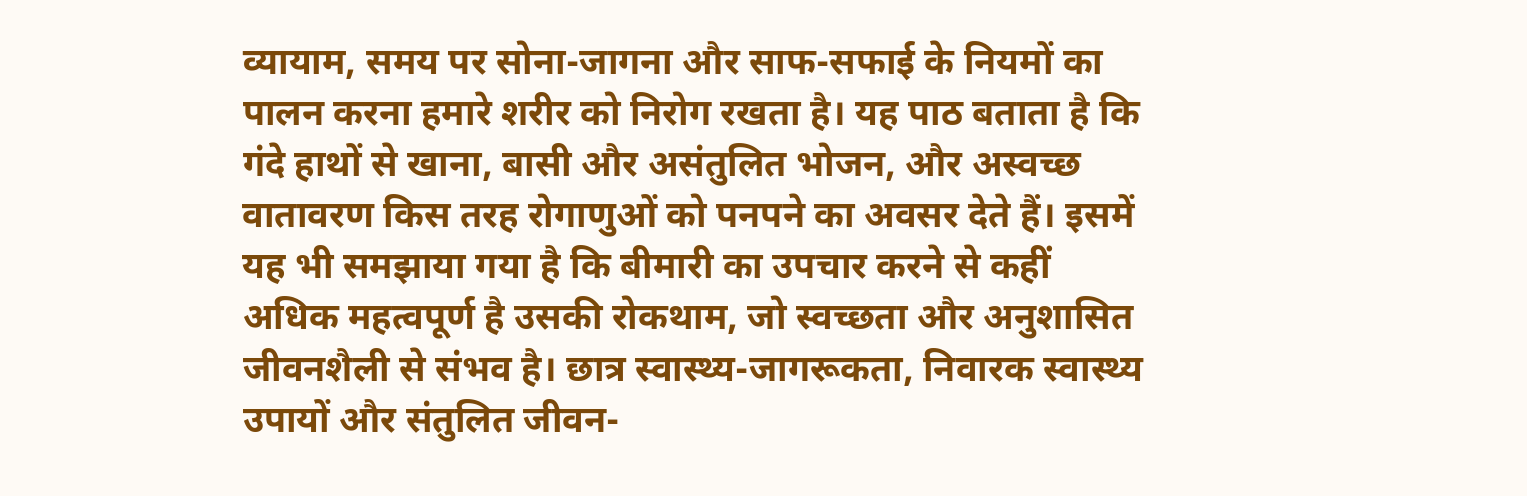व्यायाम, समय पर सोना-जागना और साफ-सफाई के नियमों का पालन करना हमारे शरीर को निरोग रखता है। यह पाठ बताता है कि गंदे हाथों से खाना, बासी और असंतुलित भोजन, और अस्वच्छ वातावरण किस तरह रोगाणुओं को पनपने का अवसर देते हैं। इसमें यह भी समझाया गया है कि बीमारी का उपचार करने से कहीं अधिक महत्वपूर्ण है उसकी रोकथाम, जो स्वच्छता और अनुशासित जीवनशैली से संभव है। छात्र स्वास्थ्य-जागरूकता, निवारक स्वास्थ्य उपायों और संतुलित जीवन-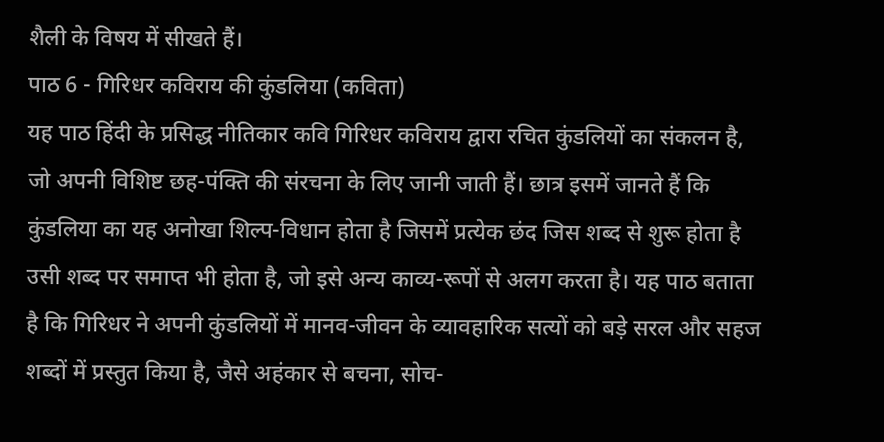शैली के विषय में सीखते हैं।
पाठ 6 - गिरिधर कविराय की कुंडलिया (कविता)
यह पाठ हिंदी के प्रसिद्ध नीतिकार कवि गिरिधर कविराय द्वारा रचित कुंडलियों का संकलन है, जो अपनी विशिष्ट छह-पंक्ति की संरचना के लिए जानी जाती हैं। छात्र इसमें जानते हैं कि कुंडलिया का यह अनोखा शिल्प-विधान होता है जिसमें प्रत्येक छंद जिस शब्द से शुरू होता है उसी शब्द पर समाप्त भी होता है, जो इसे अन्य काव्य-रूपों से अलग करता है। यह पाठ बताता है कि गिरिधर ने अपनी कुंडलियों में मानव-जीवन के व्यावहारिक सत्यों को बड़े सरल और सहज शब्दों में प्रस्तुत किया है, जैसे अहंकार से बचना, सोच-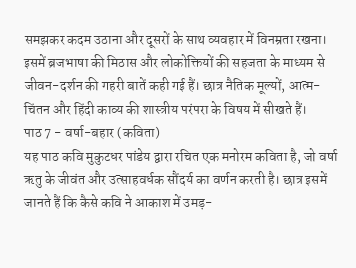समझकर कदम उठाना और दूसरों के साथ व्यवहार में विनम्रता रखना। इसमें ब्रजभाषा की मिठास और लोकोक्तियों की सहजता के माध्यम से जीवन-दर्शन की गहरी बातें कही गई हैं। छात्र नैतिक मूल्यों, आत्म-चिंतन और हिंदी काव्य की शास्त्रीय परंपरा के विषय में सीखते हैं।
पाठ 7 - वर्षा-बहार (कविता)
यह पाठ कवि मुकुटधर पांडेय द्वारा रचित एक मनोरम कविता है, जो वर्षा ऋतु के जीवंत और उत्साहवर्धक सौंदर्य का वर्णन करती है। छात्र इसमें जानते हैं कि कैसे कवि ने आकाश में उमड़-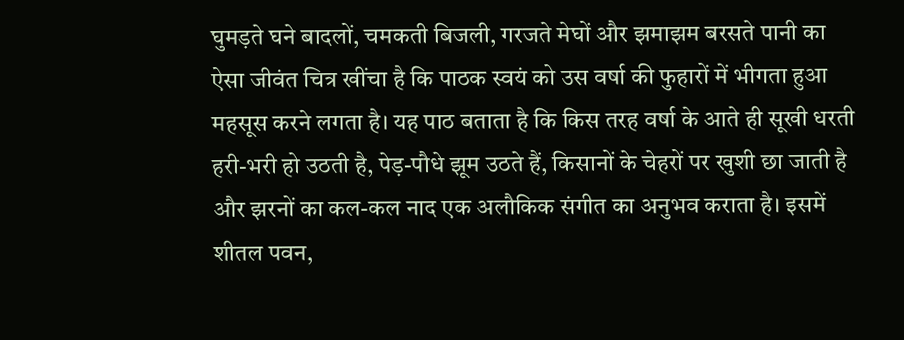घुमड़ते घने बादलों, चमकती बिजली, गरजते मेघों और झमाझम बरसते पानी का ऐसा जीवंत चित्र खींचा है कि पाठक स्वयं को उस वर्षा की फुहारों में भीगता हुआ महसूस करने लगता है। यह पाठ बताता है कि किस तरह वर्षा के आते ही सूखी धरती हरी-भरी हो उठती है, पेड़-पौधे झूम उठते हैं, किसानों के चेहरों पर खुशी छा जाती है और झरनों का कल-कल नाद एक अलौकिक संगीत का अनुभव कराता है। इसमें शीतल पवन,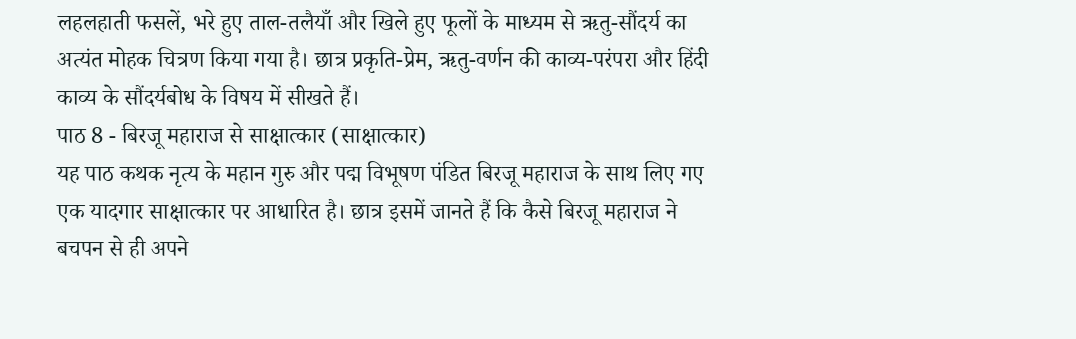लहलहाती फसलें, भरे हुए ताल-तलैयाँ और खिले हुए फूलों के माध्यम से ऋतु-सौंदर्य का अत्यंत मोहक चित्रण किया गया है। छात्र प्रकृति-प्रेम, ऋतु-वर्णन की काव्य-परंपरा और हिंदी काव्य के सौंदर्यबोध के विषय में सीखते हैं।
पाठ 8 - बिरजू महाराज से साक्षात्कार (साक्षात्कार)
यह पाठ कथक नृत्य के महान गुरु और पद्म विभूषण पंडित बिरजू महाराज के साथ लिए गए एक यादगार साक्षात्कार पर आधारित है। छात्र इसमें जानते हैं कि कैसे बिरजू महाराज ने बचपन से ही अपने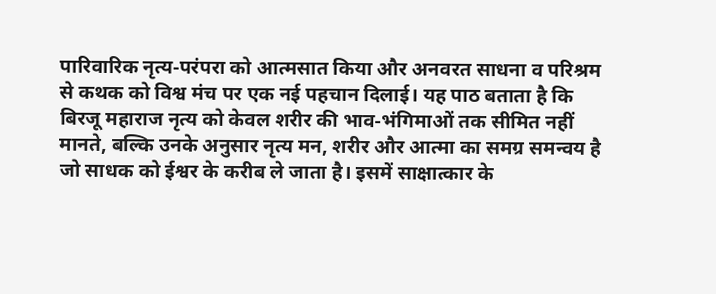पारिवारिक नृत्य-परंपरा को आत्मसात किया और अनवरत साधना व परिश्रम से कथक को विश्व मंच पर एक नई पहचान दिलाई। यह पाठ बताता है कि बिरजू महाराज नृत्य को केवल शरीर की भाव-भंगिमाओं तक सीमित नहीं मानते, बल्कि उनके अनुसार नृत्य मन, शरीर और आत्मा का समग्र समन्वय है जो साधक को ईश्वर के करीब ले जाता है। इसमें साक्षात्कार के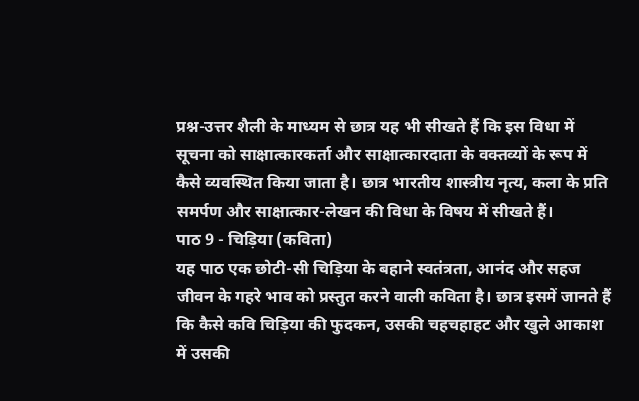प्रश्न-उत्तर शैली के माध्यम से छात्र यह भी सीखते हैं कि इस विधा में सूचना को साक्षात्कारकर्ता और साक्षात्कारदाता के वक्तव्यों के रूप में कैसे व्यवस्थित किया जाता है। छात्र भारतीय शास्त्रीय नृत्य, कला के प्रति समर्पण और साक्षात्कार-लेखन की विधा के विषय में सीखते हैं।
पाठ 9 - चिड़िया (कविता)
यह पाठ एक छोटी-सी चिड़िया के बहाने स्वतंत्रता, आनंद और सहज जीवन के गहरे भाव को प्रस्तुत करने वाली कविता है। छात्र इसमें जानते हैं कि कैसे कवि चिड़िया की फुदकन, उसकी चहचहाहट और खुले आकाश में उसकी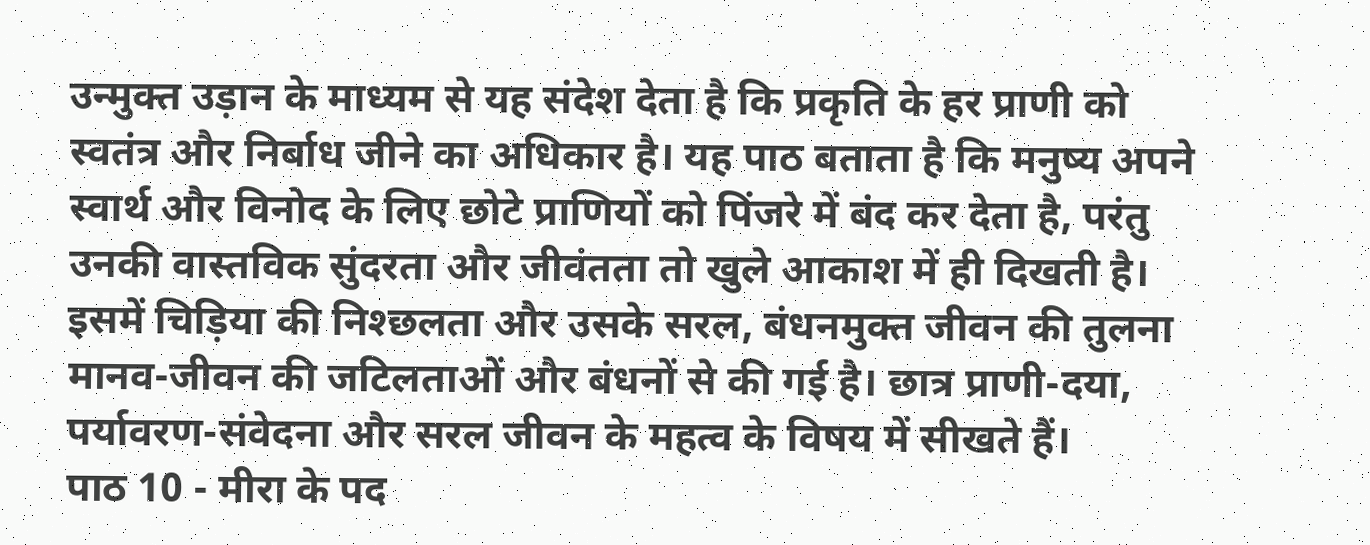उन्मुक्त उड़ान के माध्यम से यह संदेश देता है कि प्रकृति के हर प्राणी को स्वतंत्र और निर्बाध जीने का अधिकार है। यह पाठ बताता है कि मनुष्य अपने स्वार्थ और विनोद के लिए छोटे प्राणियों को पिंजरे में बंद कर देता है, परंतु उनकी वास्तविक सुंदरता और जीवंतता तो खुले आकाश में ही दिखती है। इसमें चिड़िया की निश्छलता और उसके सरल, बंधनमुक्त जीवन की तुलना मानव-जीवन की जटिलताओं और बंधनों से की गई है। छात्र प्राणी-दया, पर्यावरण-संवेदना और सरल जीवन के महत्व के विषय में सीखते हैं।
पाठ 10 - मीरा के पद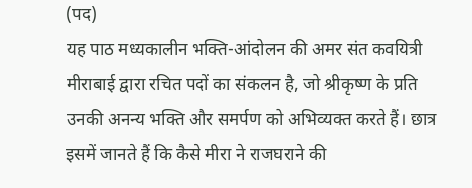(पद)
यह पाठ मध्यकालीन भक्ति-आंदोलन की अमर संत कवयित्री मीराबाई द्वारा रचित पदों का संकलन है, जो श्रीकृष्ण के प्रति उनकी अनन्य भक्ति और समर्पण को अभिव्यक्त करते हैं। छात्र इसमें जानते हैं कि कैसे मीरा ने राजघराने की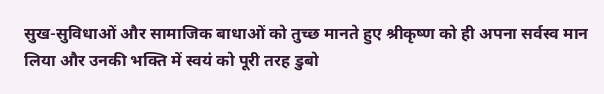सुख-सुविधाओं और सामाजिक बाधाओं को तुच्छ मानते हुए श्रीकृष्ण को ही अपना सर्वस्व मान लिया और उनकी भक्ति में स्वयं को पूरी तरह डुबो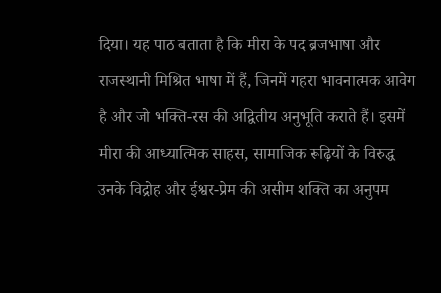दिया। यह पाठ बताता है कि मीरा के पद ब्रजभाषा और राजस्थानी मिश्रित भाषा में हैं, जिनमें गहरा भावनात्मक आवेग है और जो भक्ति-रस की अद्वितीय अनुभूति कराते हैं। इसमें मीरा की आध्यात्मिक साहस, सामाजिक रूढ़ियों के विरुद्ध उनके विद्रोह और ईश्वर-प्रेम की असीम शक्ति का अनुपम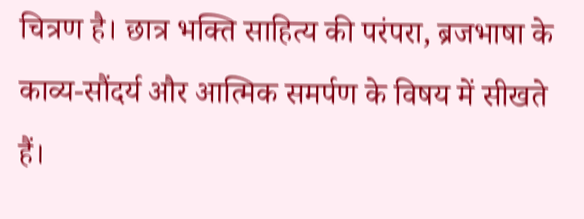चित्रण है। छात्र भक्ति साहित्य की परंपरा, ब्रजभाषा के काव्य-सौंदर्य और आत्मिक समर्पण के विषय में सीखते हैं।